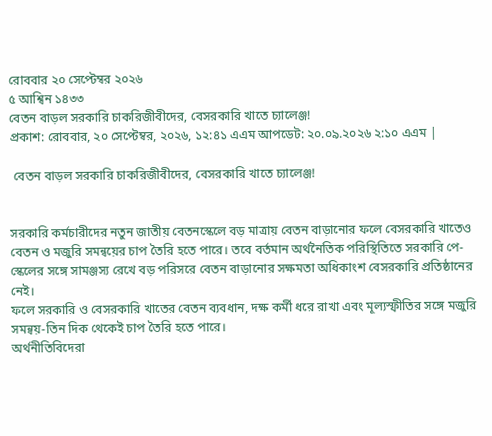রোববার ২০ সেপ্টেম্বর ২০২৬
৫ আশ্বিন ১৪৩৩
বেতন বাড়ল সরকারি চাকরিজীবীদের, বেসরকারি খাতে চ্যালেঞ্জ!
প্রকাশ: রোববার, ২০ সেপ্টেম্বর, ২০২৬, ১২:৪১ এএম আপডেট: ২০.০৯.২০২৬ ২:১০ এএম |

 বেতন বাড়ল সরকারি চাকরিজীবীদের, বেসরকারি খাতে চ্যালেঞ্জ!


সরকারি কর্মচারীদের নতুন জাতীয় বেতনস্কেলে বড় মাত্রায় বেতন বাড়ানোর ফলে বেসরকারি খাতেও বেতন ও মজুরি সমন্বয়ের চাপ তৈরি হতে পারে। তবে বর্তমান অর্থনৈতিক পরিস্থিতিতে সরকারি পে-স্কেলের সঙ্গে সামঞ্জস্য রেখে বড় পরিসরে বেতন বাড়ানোর সক্ষমতা অধিকাংশ বেসরকারি প্রতিষ্ঠানের নেই।
ফলে সরকারি ও বেসরকারি খাতের বেতন ব্যবধান, দক্ষ কর্মী ধরে রাখা এবং মূল্যস্ফীতির সঙ্গে মজুরি সমন্বয়-তিন দিক থেকেই চাপ তৈরি হতে পারে।
অর্থনীতিবিদেরা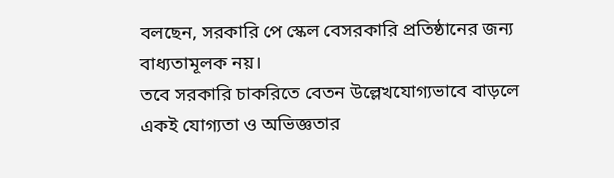বলছেন, সরকারি পে স্কেল বেসরকারি প্রতিষ্ঠানের জন্য বাধ্যতামূলক নয়।
তবে সরকারি চাকরিতে বেতন উল্লেখযোগ্যভাবে বাড়লে একই যোগ্যতা ও অভিজ্ঞতার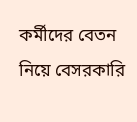কর্মীদের বেতন নিয়ে বেসরকারি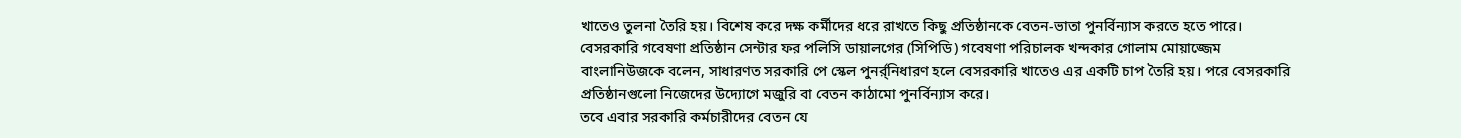খাতেও তুলনা তৈরি হয়। বিশেষ করে দক্ষ কর্মীদের ধরে রাখতে কিছু প্রতিষ্ঠানকে বেতন-ভাতা পুনর্বিন্যাস করতে হতে পারে।
বেসরকারি গবেষণা প্রতিষ্ঠান সেন্টার ফর পলিসি ডায়ালগের (সিপিডি) গবেষণা পরিচালক খন্দকার গোলাম মোয়াজ্জেম বাংলানিউজকে বলেন, সাধারণত সরকারি পে স্কেল পুনর্র্নিধারণ হলে বেসরকারি খাতেও এর একটি চাপ তৈরি হয়। পরে বেসরকারি প্রতিষ্ঠানগুলো নিজেদের উদ্যোগে মজুরি বা বেতন কাঠামো পুনর্বিন্যাস করে।
তবে এবার সরকারি কর্মচারীদের বেতন যে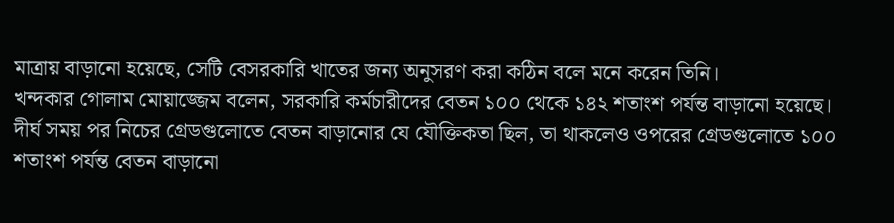মাত্রায় বাড়ানো হয়েছে, সেটি বেসরকারি খাতের জন্য অনুসরণ করা কঠিন বলে মনে করেন তিনি।
খন্দকার গোলাম মোয়াজ্জেম বলেন, সরকারি কর্মচারীদের বেতন ১০০ থেকে ১৪২ শতাংশ পর্যন্ত বাড়ানো হয়েছে। দীর্ঘ সময় পর নিচের গ্রেডগুলোতে বেতন বাড়ানোর যে যৌক্তিকতা ছিল, তা থাকলেও ওপরের গ্রেডগুলোতে ১০০ শতাংশ পর্যন্ত বেতন বাড়ানো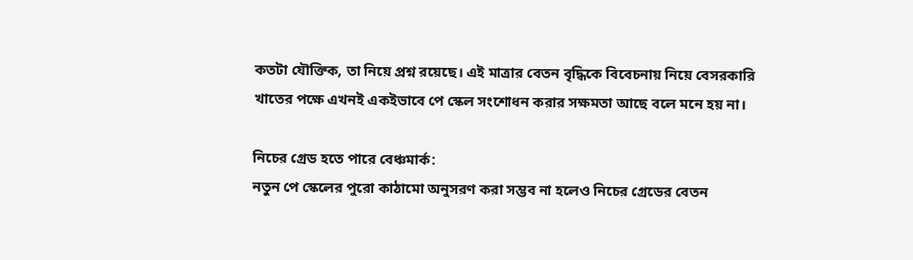কতটা যৌক্তিক, তা নিয়ে প্রশ্ন রয়েছে। এই মাত্রার বেতন বৃদ্ধিকে বিবেচনায় নিয়ে বেসরকারি খাতের পক্ষে এখনই একইভাবে পে স্কেল সংশোধন করার সক্ষমতা আছে বলে মনে হয় না।

নিচের গ্রেড হতে পারে বেঞ্চমার্ক:
নতুন পে স্কেলের পুরো কাঠামো অনুসরণ করা সম্ভব না হলেও নিচের গ্রেডের বেতন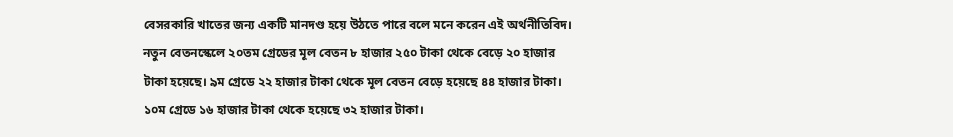বেসরকারি খাতের জন্য একটি মানদণ্ড হয়ে উঠতে পারে বলে মনে করেন এই অর্থনীতিবিদ।
নতুন বেতনস্কেলে ২০তম গ্রেডের মূল বেতন ৮ হাজার ২৫০ টাকা থেকে বেড়ে ২০ হাজার টাকা হয়েছে। ৯ম গ্রেডে ২২ হাজার টাকা থেকে মূল বেতন বেড়ে হয়েছে ৪৪ হাজার টাকা। ১০ম গ্রেডে ১৬ হাজার টাকা থেকে হয়েছে ৩২ হাজার টাকা।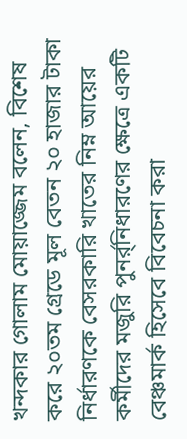খন্দকার গোলাম মোয়াজ্জেম বলেন, বিশেষ করে ২০তম গ্রেডে মূল বেতন ২০ হাজার টাকা নির্ধারণকে বেসরকারি খাতের নিম্ন আয়ের কর্মীদের মজুরি পুনর্র্নিধারণের ক্ষেত্রে একটি বেঞ্চমার্ক হিসেবে বিবেচনা করা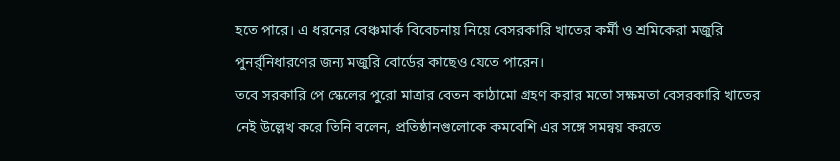হতে পারে। এ ধরনের বেঞ্চমার্ক বিবেচনায় নিয়ে বেসরকারি খাতের কর্মী ও শ্রমিকেরা মজুরি পুনর্র্নিধারণের জন্য মজুরি বোর্ডের কাছেও যেতে পারেন।
তবে সরকারি পে স্কেলের পুরো মাত্রার বেতন কাঠামো গ্রহণ করার মতো সক্ষমতা বেসরকারি খাতের নেই উল্লেখ করে তিনি বলেন, প্রতিষ্ঠানগুলোকে কমবেশি এর সঙ্গে সমন্বয় করতে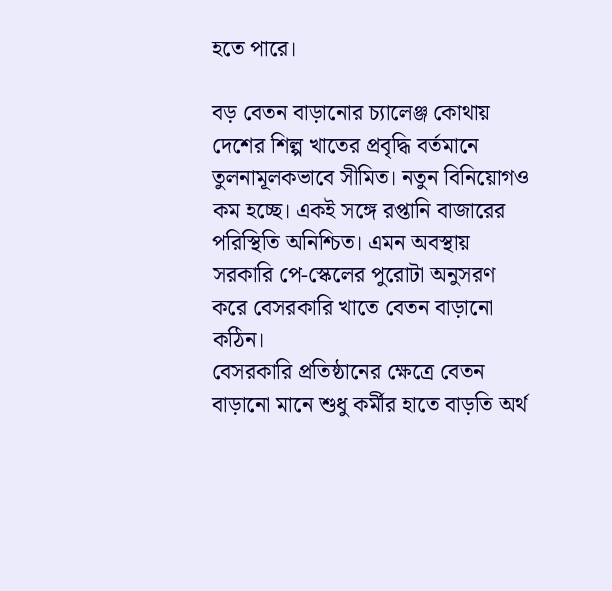হতে পারে।

বড় বেতন বাড়ানোর চ্যালেঞ্জ কোথায়
দেশের শিল্প খাতের প্রবৃদ্ধি বর্তমানে তুলনামূলকভাবে সীমিত। নতুন বিনিয়োগও কম হচ্ছে। একই সঙ্গে রপ্তানি বাজারের পরিস্থিতি অনিশ্চিত। এমন অবস্থায় সরকারি পে-স্কেলের পুরোটা অনুসরণ করে বেসরকারি খাতে বেতন বাড়ানো কঠিন।
বেসরকারি প্রতিষ্ঠানের ক্ষেত্রে বেতন বাড়ানো মানে শুধু কর্মীর হাতে বাড়তি অর্থ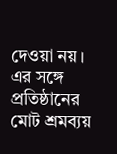দেওয়া নয়। এর সঙ্গে প্রতিষ্ঠানের মোট শ্রমব্যয়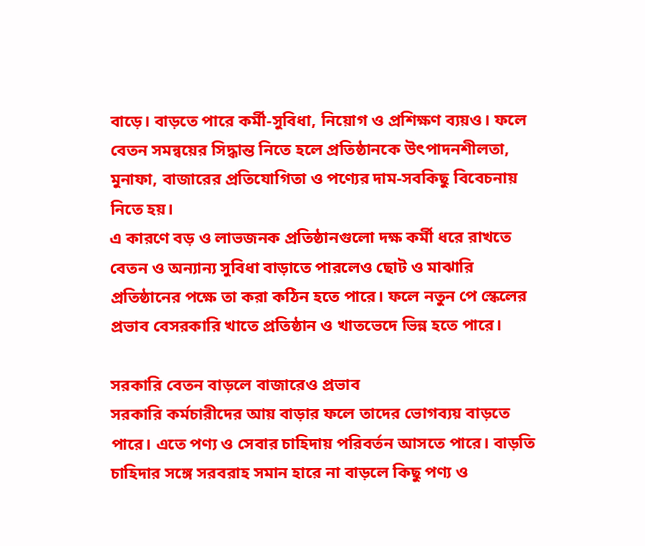বাড়ে। বাড়তে পারে কর্মী-সুবিধা, নিয়োগ ও প্রশিক্ষণ ব্যয়ও। ফলে বেতন সমন্বয়ের সিদ্ধান্ত নিতে হলে প্রতিষ্ঠানকে উৎপাদনশীলতা, মুনাফা, বাজারের প্রতিযোগিতা ও পণ্যের দাম-সবকিছু বিবেচনায় নিতে হয়।
এ কারণে বড় ও লাভজনক প্রতিষ্ঠানগুলো দক্ষ কর্মী ধরে রাখতে বেতন ও অন্যান্য সুবিধা বাড়াতে পারলেও ছোট ও মাঝারি প্রতিষ্ঠানের পক্ষে তা করা কঠিন হতে পারে। ফলে নতুন পে স্কেলের প্রভাব বেসরকারি খাতে প্রতিষ্ঠান ও খাতভেদে ভিন্ন হতে পারে।

সরকারি বেতন বাড়লে বাজারেও প্রভাব
সরকারি কর্মচারীদের আয় বাড়ার ফলে তাদের ভোগব্যয় বাড়তে পারে। এতে পণ্য ও সেবার চাহিদায় পরিবর্তন আসতে পারে। বাড়তি চাহিদার সঙ্গে সরবরাহ সমান হারে না বাড়লে কিছু পণ্য ও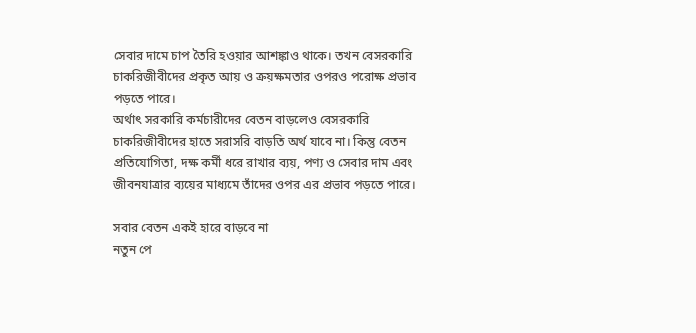সেবার দামে চাপ তৈরি হওয়ার আশঙ্কাও থাকে। তখন বেসরকারি চাকরিজীবীদের প্রকৃত আয় ও ক্রয়ক্ষমতার ওপরও পরোক্ষ প্রভাব পড়তে পারে।
অর্থাৎ সরকারি কর্মচারীদের বেতন বাড়লেও বেসরকারি চাকরিজীবীদের হাতে সরাসরি বাড়তি অর্থ যাবে না। কিন্তু বেতন প্রতিযোগিতা, দক্ষ কর্মী ধরে রাখার ব্যয়, পণ্য ও সেবার দাম এবং জীবনযাত্রার ব্যয়ের মাধ্যমে তাঁদের ওপর এর প্রভাব পড়তে পারে।

সবার বেতন একই হারে বাড়বে না
নতুন পে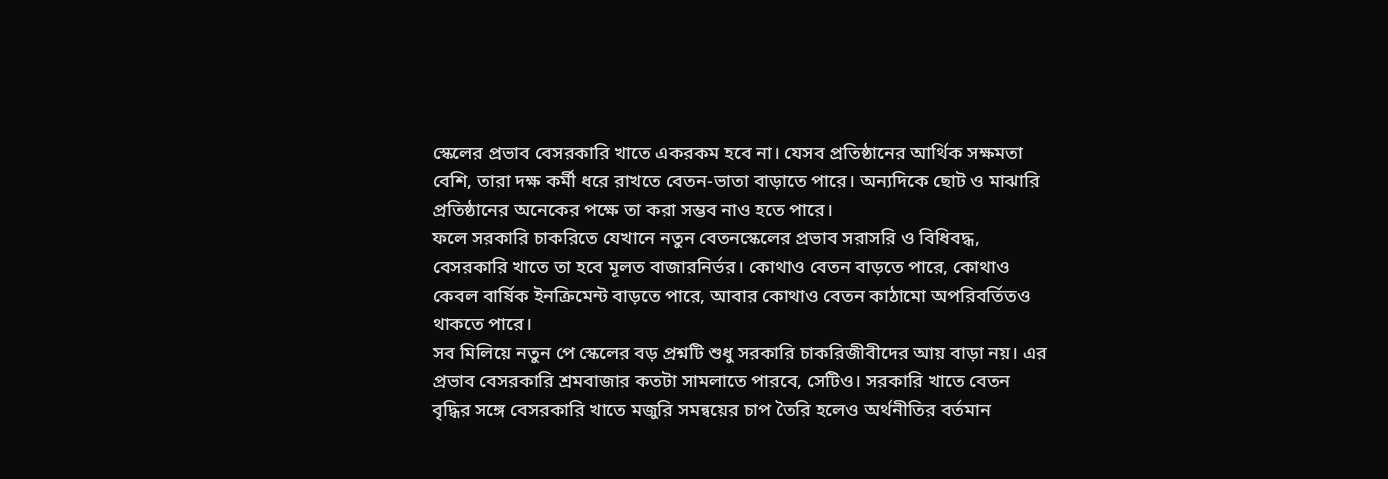স্কেলের প্রভাব বেসরকারি খাতে একরকম হবে না। যেসব প্রতিষ্ঠানের আর্থিক সক্ষমতা বেশি, তারা দক্ষ কর্মী ধরে রাখতে বেতন-ভাতা বাড়াতে পারে। অন্যদিকে ছোট ও মাঝারি প্রতিষ্ঠানের অনেকের পক্ষে তা করা সম্ভব নাও হতে পারে।
ফলে সরকারি চাকরিতে যেখানে নতুন বেতনস্কেলের প্রভাব সরাসরি ও বিধিবদ্ধ, বেসরকারি খাতে তা হবে মূলত বাজারনির্ভর। কোথাও বেতন বাড়তে পারে, কোথাও কেবল বার্ষিক ইনক্রিমেন্ট বাড়তে পারে, আবার কোথাও বেতন কাঠামো অপরিবর্তিতও থাকতে পারে।
সব মিলিয়ে নতুন পে স্কেলের বড় প্রশ্নটি শুধু সরকারি চাকরিজীবীদের আয় বাড়া নয়। এর প্রভাব বেসরকারি শ্রমবাজার কতটা সামলাতে পারবে, সেটিও। সরকারি খাতে বেতন বৃদ্ধির সঙ্গে বেসরকারি খাতে মজুরি সমন্বয়ের চাপ তৈরি হলেও অর্থনীতির বর্তমান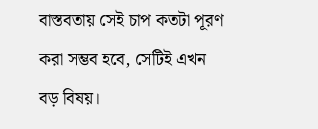বাস্তবতায় সেই চাপ কতটা পূরণ করা সম্ভব হবে, সেটিই এখন বড় বিষয়।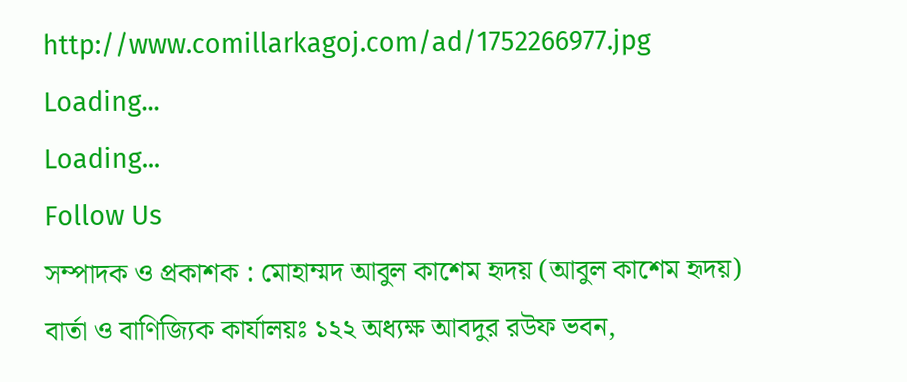http://www.comillarkagoj.com/ad/1752266977.jpg
Loading...
Loading...
Follow Us
সম্পাদক ও প্রকাশক : মোহাম্মদ আবুল কাশেম হৃদয় (আবুল কাশেম হৃদয়)
বার্তা ও বাণিজ্যিক কার্যালয়ঃ ১২২ অধ্যক্ষ আবদুর রউফ ভবন,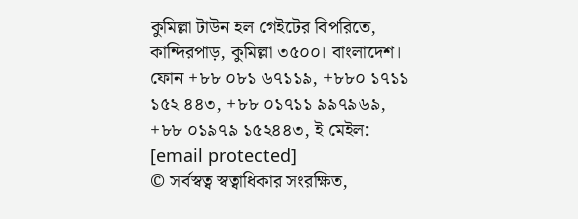কুমিল্লা টাউন হল গেইটের বিপরিতে, কান্দিরপাড়, কুমিল্লা ৩৫০০। বাংলাদেশ।
ফোন +৮৮ ০৮১ ৬৭১১৯, +৮৮০ ১৭১১ ১৫২ ৪৪৩, +৮৮ ০১৭১১ ৯৯৭৯৬৯, +৮৮ ০১৯৭৯ ১৫২৪৪৩, ই মেইল: [email protected]
© সর্বস্বত্ব স্বত্বাধিকার সংরক্ষিত,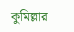কুমিল্লার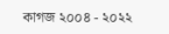কাগজ ২০০৪ - ২০২২